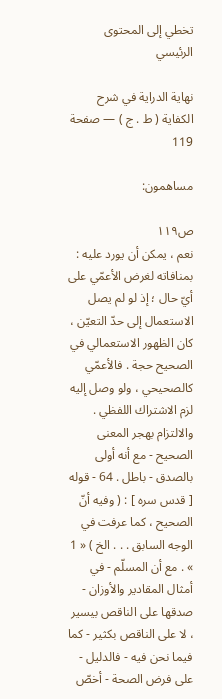تخطي إلى المحتوى الرئيسي

نهاية الدراية في شرح الكفاية ( ط . ج ) — صفحة 119

مساهمون:

ص١١٩
نعم ، يمكن أن يورد عليه : بمنافاته لغرض الأعمّي على أيّ حال ؛ إذ لو لم يصل الاستعمال إلى حدّ التعيّن ، كان الظهور الاستعمالي في الصحيح حجة . فالأعمّي كالصحيحي ، ولو وصل إليه لزم الاشتراك اللفظي . والالتزام بهجر المعنى الصحيح - مع أنه أولى بالصدق - باطل . 64 - قوله [ قدس سره ] : ( وفيه أنّ الصحيح ، كما عرفت في الوجه السابق . . . الخ ) « 1 » . مع أن المسلّم - في أمثال المقادير والأوزان - صدقها على الناقص بيسير ، لا على الناقص بكثير - كما فيما نحن فيه - فالدليل - على فرض الصحة - أخصّ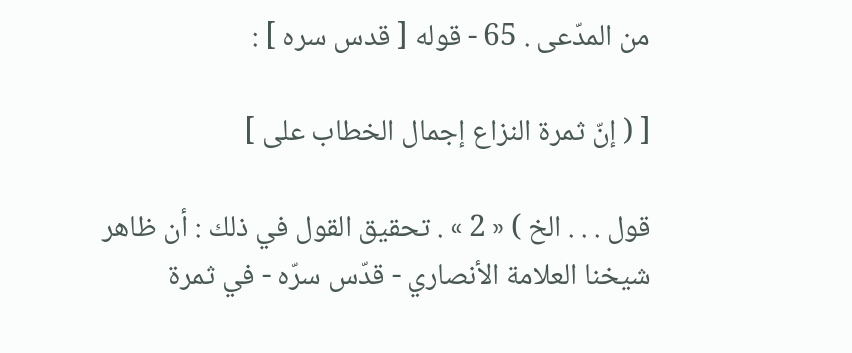من المدّعى . 65 - قوله [ قدس سره ] :

[ ( إنّ ثمرة النزاع إجمال الخطاب على ]

قول . . . الخ ) « 2 » . تحقيق القول في ذلك : أن ظاهر شيخنا العلامة الأنصاري - قدّس سرّه - في ثمرة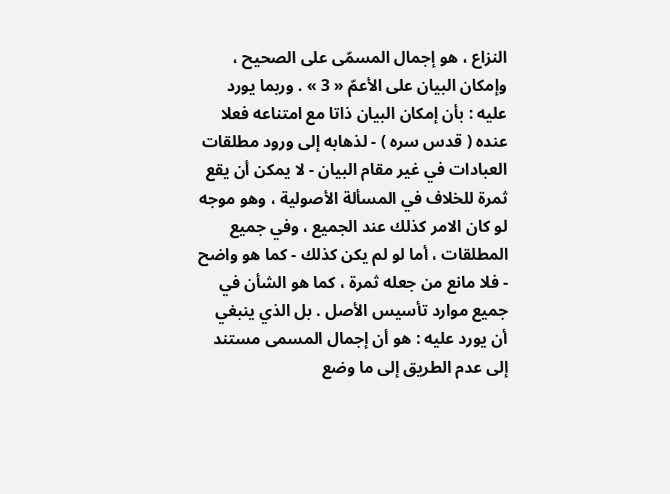النزاع ، هو إجمال المسمّى على الصحيح ، وإمكان البيان على الأعمّ « 3 » . وربما يورد عليه : بأن إمكان البيان ذاتا مع امتناعه فعلا عنده ( قدس سره ) - لذهابه إلى ورود مطلقات العبادات في غير مقام البيان - لا يمكن أن يقع ثمرة للخلاف في المسألة الأصولية ، وهو موجه لو كان الامر كذلك عند الجميع ، وفي جميع المطلقات ، أما لو لم يكن كذلك - كما هو واضح - فلا مانع من جعله ثمرة ، كما هو الشأن في جميع موارد تأسيس الأصل . بل الذي ينبغي أن يورد عليه : هو أن إجمال المسمى مستند إلى عدم الطريق إلى ما وضع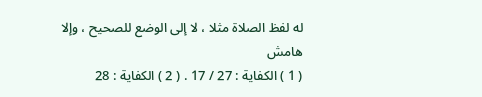له لفظ الصلاة مثلا ، لا إلى الوضع للصحيح ، وإلا
هامش
( 1 ) الكفاية : 27 / 17 . ( 2 ) الكفاية : 28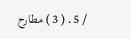/ 5 . ( 3 ) مطارح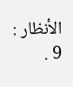الأنظار : 9 .